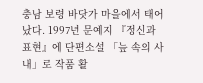충남 보령 바닷가 마을에서 태어났다. 1997년 문예지 『정신과 표현』에 단편소설 「늪 속의 사내」로 작품 활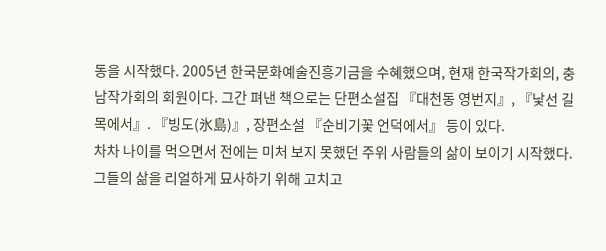동을 시작했다. 2005년 한국문화예술진흥기금을 수혜했으며, 현재 한국작가회의, 충남작가회의 회원이다. 그간 펴낸 책으로는 단편소설집 『대천동 영번지』, 『낯선 길목에서』. 『빙도(氷島)』, 장편소설 『순비기꽃 언덕에서』 등이 있다.
차차 나이를 먹으면서 전에는 미처 보지 못했던 주위 사람들의 삶이 보이기 시작했다. 그들의 삶을 리얼하게 묘사하기 위해 고치고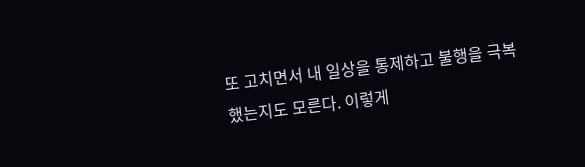또 고치면서 내 일상을 통제하고 불행을 극복했는지도 모른다. 이렇게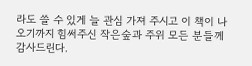라도 쓸 수 있게 늘 관심 가져 주시고 이 책이 나오기까지 힘써주신 작은숲과 주위 모든 분들께 감사드린다.